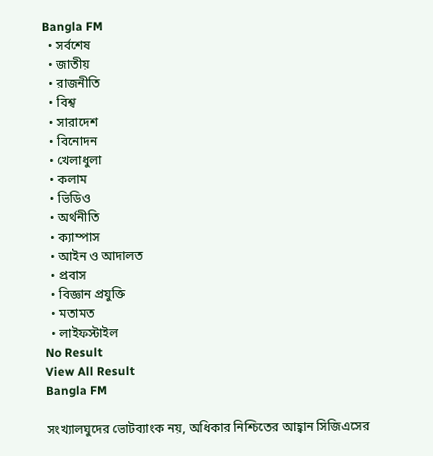Bangla FM
  • সর্বশেষ
  • জাতীয়
  • রাজনীতি
  • বিশ্ব
  • সারাদেশ
  • বিনোদন
  • খেলাধুলা
  • কলাম
  • ভিডিও
  • অর্থনীতি
  • ক্যাম্পাস
  • আইন ও আদালত
  • প্রবাস
  • বিজ্ঞান প্রযুক্তি
  • মতামত
  • লাইফস্টাইল
No Result
View All Result
Bangla FM

সংখ্যালঘুদের ভোটব্যাংক নয়, অধিকার নিশ্চিতের আহ্বান সিজিএসের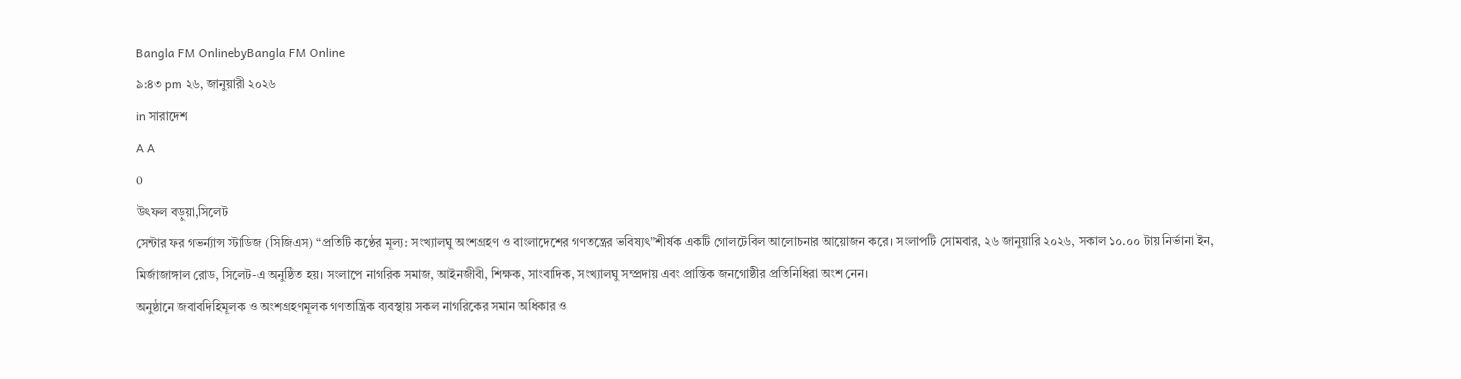Bangla FM OnlinebyBangla FM Online
৯:৪৩ pm ২৬, জানুয়ারী ২০২৬
in সারাদেশ
A A
0
উৎফল বড়ুয়া,সিলেট
সেন্টার ফর গভর্ন্যান্স স্টাডিজ (সিজিএস) “প্রতিটি কণ্ঠের মূল্য: সংখ্যালঘু অংশগ্রহণ ও বাংলাদেশের গণতন্ত্রের ভবিষ্যৎ”শীর্ষক একটি গোলটেবিল আলোচনার আয়োজন করে। সংলাপটি সোমবার, ২৬ জানুয়ারি ২০২৬, সকাল ১০.০০ টায় নির্ভানা ইন, মির্জাজাঙ্গাল রোড, সিলেট-এ অনুষ্ঠিত হয়। সংলাপে নাগরিক সমাজ, আইনজীবী, শিক্ষক, সাংবাদিক, সংখ্যালঘু সম্প্রদায় এবং প্রান্তিক জনগোষ্ঠীর প্রতিনিধিরা অংশ নেন।
অনুষ্ঠানে জবাবদিহিমূলক ও অংশগ্রহণমূলক গণতান্ত্রিক ব্যবস্থায় সকল নাগরিকের সমান অধিকার ও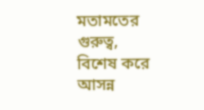মতামতের গুরুত্ব, বিশেষ করে আসন্ন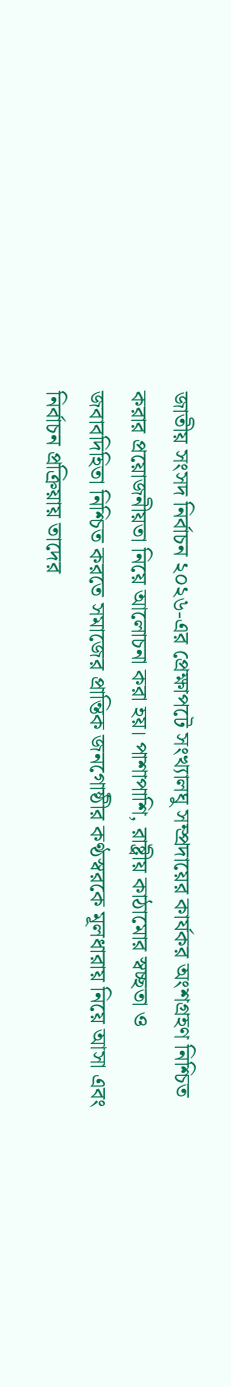জাতীয় সংসদ নির্বাচন ২০২৬-এর প্রেক্ষাপটে সংখ্যালঘু সম্প্রদায়ের কার্যকর অংশগ্রহণ নিশ্চিত করার প্রয়োজনীয়তা নিয়ে আলোচনা করা হয়। পাশাপাশি, রাষ্ট্রীয় কাঠামোর স্বচ্ছতা ও জবাবদিহিতা নিশ্চিত করতে সমাজের প্রান্তিক জনগোষ্ঠীর কণ্ঠস্বরকে মূলধারায় নিয়ে আসা এবং নির্বাচন প্রক্রিয়ায় তাদের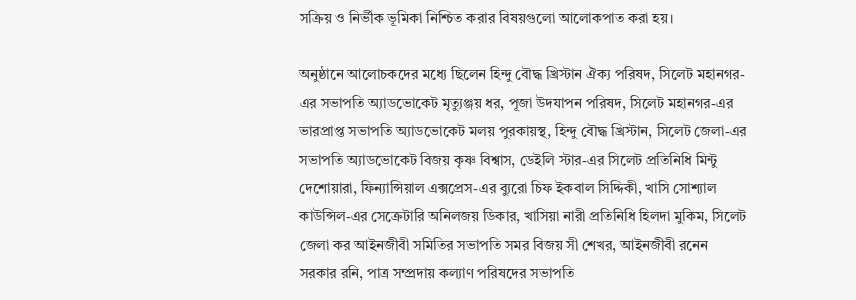সক্রিয় ও নির্ভীক ভূমিকা নিশ্চিত করার বিষয়গুলো আলোকপাত করা হয়।

অনুষ্ঠানে আলোচকদের মধ্যে ছিলেন হিন্দু বৌদ্ধ খ্রিস্টান ঐক্য পরিষদ, সিলেট মহানগর-এর সভাপতি অ্যাডভোকেট মৃত্যুঞ্জয় ধর, পূজা উদযাপন পরিষদ, সিলেট মহানগর-এর ভারপ্রাপ্ত সভাপতি অ্যাডভোকেট মলয় পুরকায়স্থ, হিন্দু বৌদ্ধ খ্রিস্টান, সিলেট জেলা-এর সভাপতি অ্যাডভোকেট বিজয় কৃষ্ণ বিশ্বাস, ডেইলি স্টার-এর সিলেট প্রতিনিধি মিন্টু দেশোয়ারা, ফিন্যান্সিয়াল এক্সপ্রেস-এর ব্যুরো চিফ ইকবাল সিদ্দিকী, খাসি সোশ্যাল কাউন্সিল-এর সেক্রেটারি অনিলজয় ডিকার, খাসিয়া নারী প্রতিনিধি হিলদা মুকিম, সিলেট জেলা কর আইনজীবী সমিতির সভাপতি সমর বিজয় সী শেখর, আইনজীবী রনেন সরকার রনি, পাত্র সম্প্রদায় কল্যাণ পরিষদের সভাপতি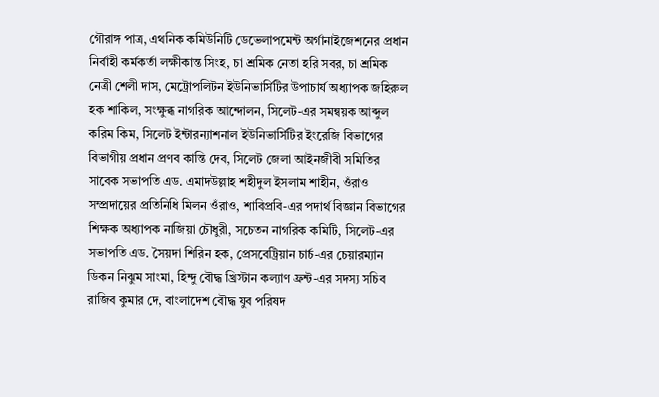গৌরাঙ্গ পাত্র, এথনিক কমিউনিটি ডেভেলাপমেন্ট অর্গানাইজেশনের প্রধান নির্বাহী কর্মকর্তা লক্ষীকান্ত সিংহ, চা শ্রমিক নেতা হরি সবর, চা শ্রমিক নেত্রী শেলী দাস, মেট্রোপলিটন ইউনিভার্সিটির উপাচার্য অধ্যাপক জহিরুল হক শাকিল, সংক্ষুব্ধ নাগরিক আন্দোলন, সিলেট-এর সমন্বয়ক আব্দুল করিম কিম, সিলেট ইন্টারন্যাশনাল ইউনিভার্সিটির ইংরেজি বিভাগের বিভাগীয় প্রধান প্রণব কান্তি দেব, সিলেট জেলা আইনজীবী সমিতির সাবেক সভাপতি এড. এমাদউল্লাহ শহীদুল ইসলাম শাহীন, ওঁরাও সম্প্রদায়ের প্রতিনিধি মিলন ওঁরাও, শাবিপ্রবি-এর পদার্থ বিজ্ঞান বিভাগের শিক্ষক অধ্যাপক নাজিয়া চৌধুরী, সচেতন নাগরিক কমিটি, সিলেট-এর সভাপতি এড. সৈয়দা শিরিন হক, প্রেসবেট্রিয়ান চার্চ-এর চেয়ারম্যান ডিকন নিঝুম সাংমা, হিন্দু বৌদ্ধ খ্রিস্টান কল্যাণ ফ্রন্ট-এর সদস্য সচিব রাজিব কুমার দে, বাংলাদেশ বৌদ্ধ যুব পরিষদ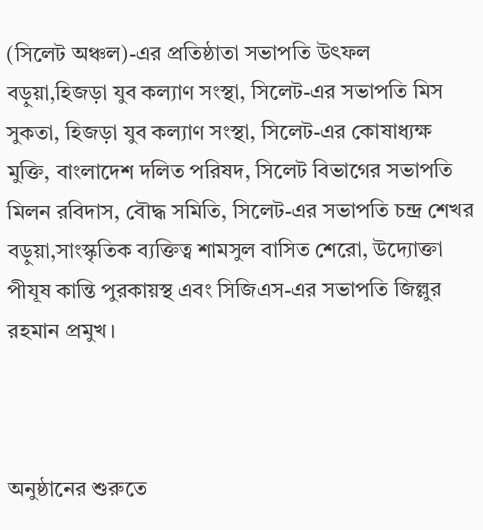(সিলেট অঞ্চল)-এর প্রতিষ্ঠাতা সভাপতি উৎফল বড়ুয়া,হিজড়া যুব কল্যাণ সংস্থা, সিলেট-এর সভাপতি মিস সুকতা, হিজড়া যুব কল্যাণ সংস্থা, সিলেট-এর কোষাধ্যক্ষ মুক্তি, বাংলাদেশ দলিত পরিষদ, সিলেট বিভাগের সভাপতি মিলন রবিদাস, বৌদ্ধ সমিতি, সিলেট-এর সভাপতি চন্দ্র শেখর বড়ুয়া,সাংস্কৃতিক ব্যক্তিত্ব শামসুল বাসিত শেরো, উদ্যোক্তা পীযূষ কান্তি পুরকায়স্থ এবং সিজিএস-এর সভাপতি জিল্লুর রহমান প্রমুখ।



অনুষ্ঠানের শুরুতে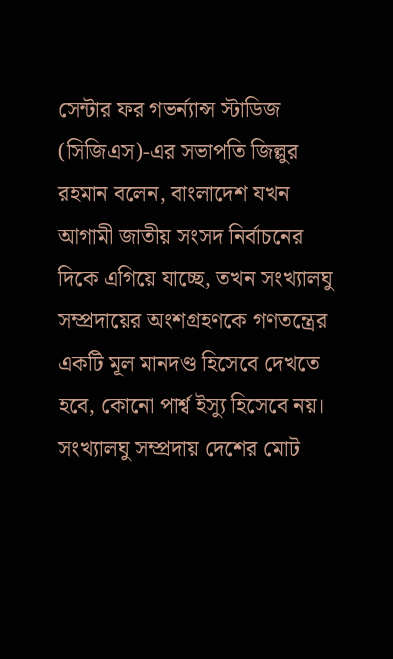সেন্টার ফর গভর্ন্যান্স স্টাডিজ (সিজিএস)-এর সভাপতি জিল্লুর রহমান বলেন, বাংলাদেশ যখন আগামী জাতীয় সংসদ নির্বাচনের দিকে এগিয়ে যাচ্ছে, তখন সংখ্যালঘু সম্প্রদায়ের অংশগ্রহণকে গণতন্ত্রের একটি মূল মানদণ্ড হিসেবে দেখতে হবে, কোনো পার্শ্ব ইস্যু হিসেবে নয়। সংখ্যালঘু সম্প্রদায় দেশের মোট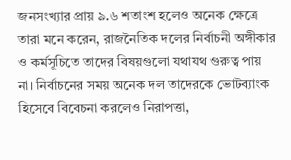জনসংখ্যার প্রায় ৯.৬ শতাংশ হলেও অনেক ক্ষেত্রে তারা মনে করেন, রাজনৈতিক দলের নির্বাচনী অঙ্গীকার ও কর্মসূচিতে তাদের বিষয়গুলো যথাযথ গুরুত্ব পায় না। নির্বাচনের সময় অনেক দল তাদেরকে ভোটব্যাংক হিসেবে বিবেচনা করলেও নিরাপত্তা,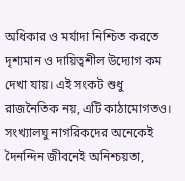অধিকার ও মর্যাদা নিশ্চিত করতে দৃশ্যমান ও দায়িত্বশীল উদ্যোগ কম দেখা যায়। এই সংকট শুধু রাজনৈতিক নয়, এটি কাঠামোগতও। সংখ্যালঘু নাগরিকদের অনেকেই দৈনন্দিন জীবনেই অনিশ্চয়তা,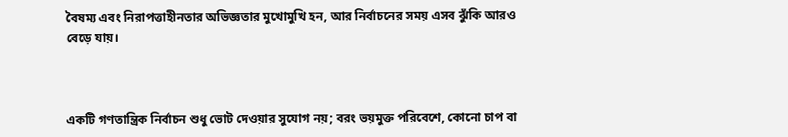বৈষম্য এবং নিরাপত্তাহীনতার অভিজ্ঞতার মুখোমুখি হন, আর নির্বাচনের সময় এসব ঝুঁকি আরও বেড়ে যায়।



একটি গণতান্ত্রিক নির্বাচন শুধু ভোট দেওয়ার সুযোগ নয়; বরং ভয়মুক্ত পরিবেশে, কোনো চাপ বা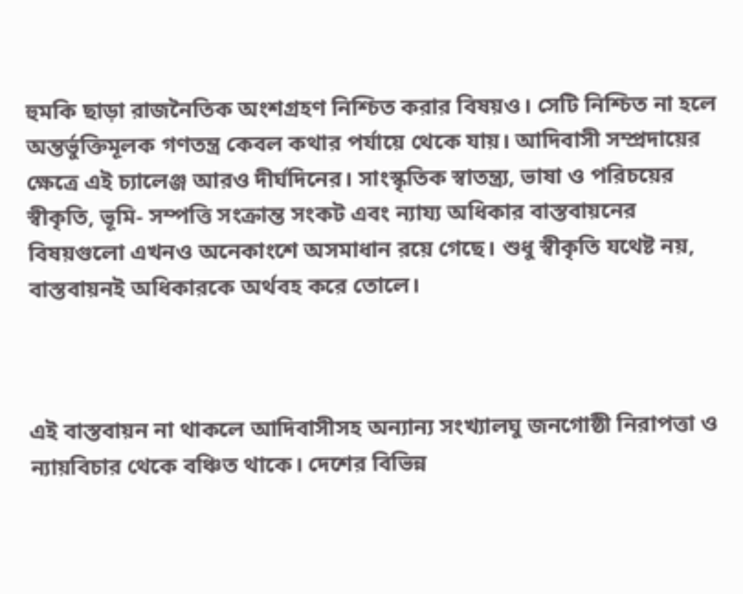হুমকি ছাড়া রাজনৈতিক অংশগ্রহণ নিশ্চিত করার বিষয়ও। সেটি নিশ্চিত না হলে অন্তর্ভুক্তিমূলক গণতন্ত্র কেবল কথার পর্যায়ে থেকে যায়। আদিবাসী সম্প্রদায়ের ক্ষেত্রে এই চ্যালেঞ্জ আরও দীর্ঘদিনের। সাংস্কৃতিক স্বাতন্ত্র্য, ভাষা ও পরিচয়ের স্বীকৃতি, ভূমি- সম্পত্তি সংক্রান্ত সংকট এবং ন্যায্য অধিকার বাস্তবায়নের বিষয়গুলো এখনও অনেকাংশে অসমাধান রয়ে গেছে। শুধু স্বীকৃতি যথেষ্ট নয়, বাস্তবায়নই অধিকারকে অর্থবহ করে তোলে।



এই বাস্তবায়ন না থাকলে আদিবাসীসহ অন্যান্য সংখ্যালঘু জনগোষ্ঠী নিরাপত্তা ও ন্যায়বিচার থেকে বঞ্চিত থাকে। দেশের বিভিন্ন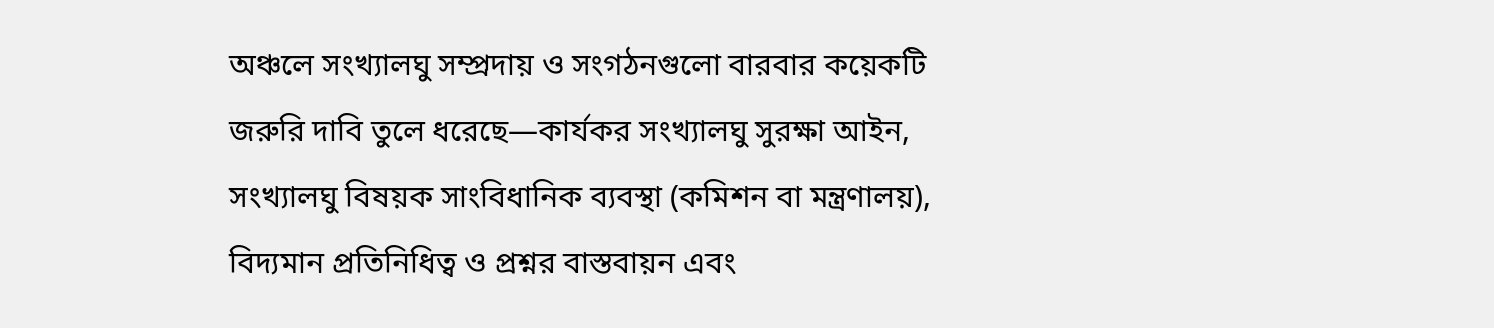অঞ্চলে সংখ্যালঘু সম্প্রদায় ও সংগঠনগুলো বারবার কয়েকটি জরুরি দাবি তুলে ধরেছে—কার্যকর সংখ্যালঘু সুরক্ষা আইন, সংখ্যালঘু বিষয়ক সাংবিধানিক ব্যবস্থা (কমিশন বা মন্ত্রণালয়), বিদ্যমান প্রতিনিধিত্ব ও প্রশ্নর বাস্তবায়ন এবং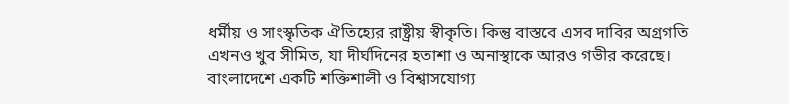ধর্মীয় ও সাংস্কৃতিক ঐতিহ্যের রাষ্ট্রীয় স্বীকৃতি। কিন্তু বাস্তবে এসব দাবির অগ্রগতি এখনও খুব সীমিত, যা দীর্ঘদিনের হতাশা ও অনাস্থাকে আরও গভীর করেছে। বাংলাদেশে একটি শক্তিশালী ও বিশ্বাসযোগ্য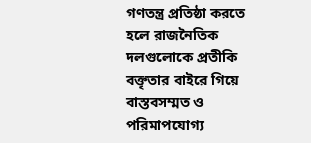গণতন্ত্র প্রতিষ্ঠা করতে হলে রাজনৈতিক দলগুলোকে প্রতীকি বক্তৃতার বাইরে গিয়ে বাস্তবসম্মত ও পরিমাপযোগ্য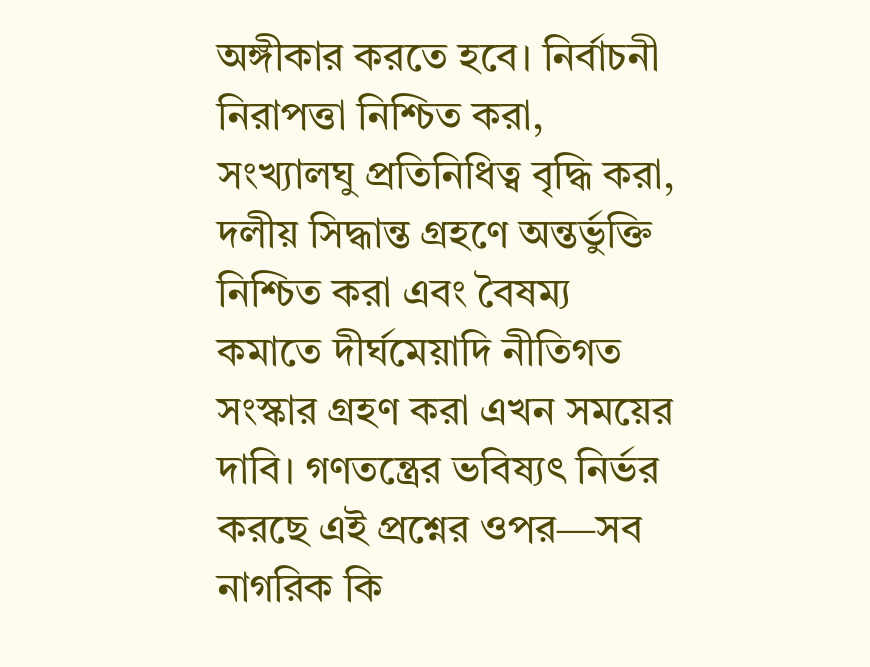অঙ্গীকার করতে হবে। নির্বাচনী নিরাপত্তা নিশ্চিত করা, সংখ্যালঘু প্রতিনিধিত্ব বৃদ্ধি করা, দলীয় সিদ্ধান্ত গ্রহণে অন্তর্ভুক্তি নিশ্চিত করা এবং বৈষম্য কমাতে দীর্ঘমেয়াদি নীতিগত সংস্কার গ্রহণ করা এখন সময়ের দাবি। গণতন্ত্রের ভবিষ্যৎ নির্ভর করছে এই প্রশ্নের ওপর—সব নাগরিক কি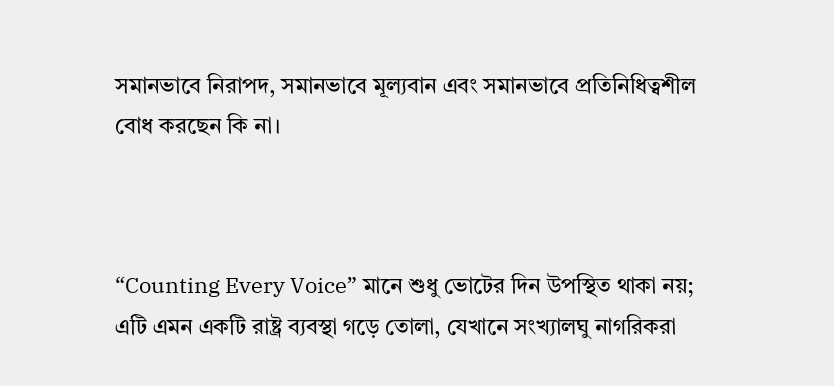সমানভাবে নিরাপদ, সমানভাবে মূল্যবান এবং সমানভাবে প্রতিনিধিত্বশীল বোধ করছেন কি না।



“Counting Every Voice” মানে শুধু ভোটের দিন উপস্থিত থাকা নয়; এটি এমন একটি রাষ্ট্র ব্যবস্থা গড়ে তোলা, যেখানে সংখ্যালঘু নাগরিকরা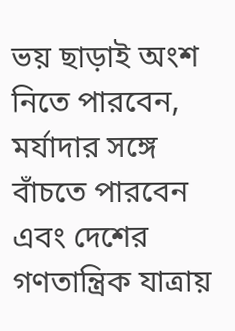ভয় ছাড়াই অংশ নিতে পারবেন, মর্যাদার সঙ্গে বাঁচতে পারবেন এবং দেশের গণতান্ত্রিক যাত্রায়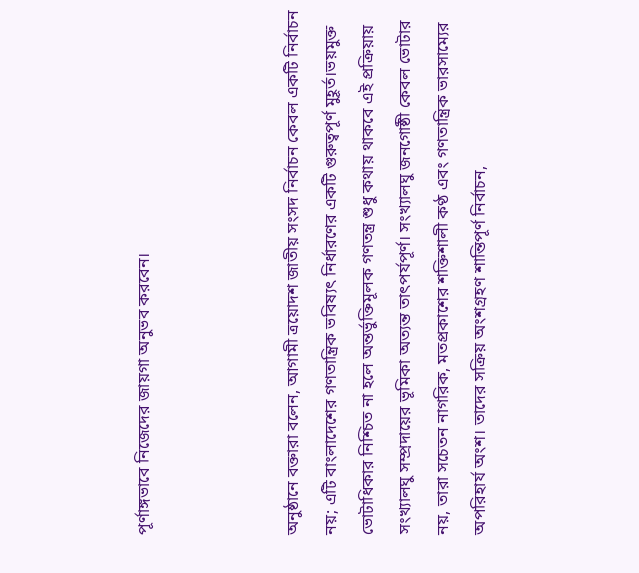পূর্ণাঙ্গভাবে নিজেদের জায়গা অনুভব করবেন।



অনুষ্ঠানে বক্তারা বলেন, আগামী ত্রয়োদশ জাতীয় সংসদ নির্বাচন কেবল একটি নির্বাচন নয়; এটি বাংলাদেশের গণতান্ত্রিক ভবিষ্যৎ নির্ধারণের একটি গুরুত্বপূর্ণ মুহূর্ত।ভয়মুক্ত ভোটাধিকার নিশ্চিত না হলে অন্তর্ভুক্তিমূলক গণতন্ত্র শুধু কথায় থাকবে এই প্রক্রিয়ায় সংখ্যালঘু সম্প্রদায়ের ভূমিকা অত্যন্ত তাৎপর্যপূর্ণ। সংখ্যালঘু জনগোষ্ঠী কেবল ভোটার নয়, তারা সচেতন নাগরিক, মতপ্রকাশের শক্তিশালী কণ্ঠ এবং গণতান্ত্রিক ভারসাম্যের অপরিহার্য অংশ। তাদের সক্রিয় অংশগ্রহণ শান্তিপূর্ণ নির্বাচন,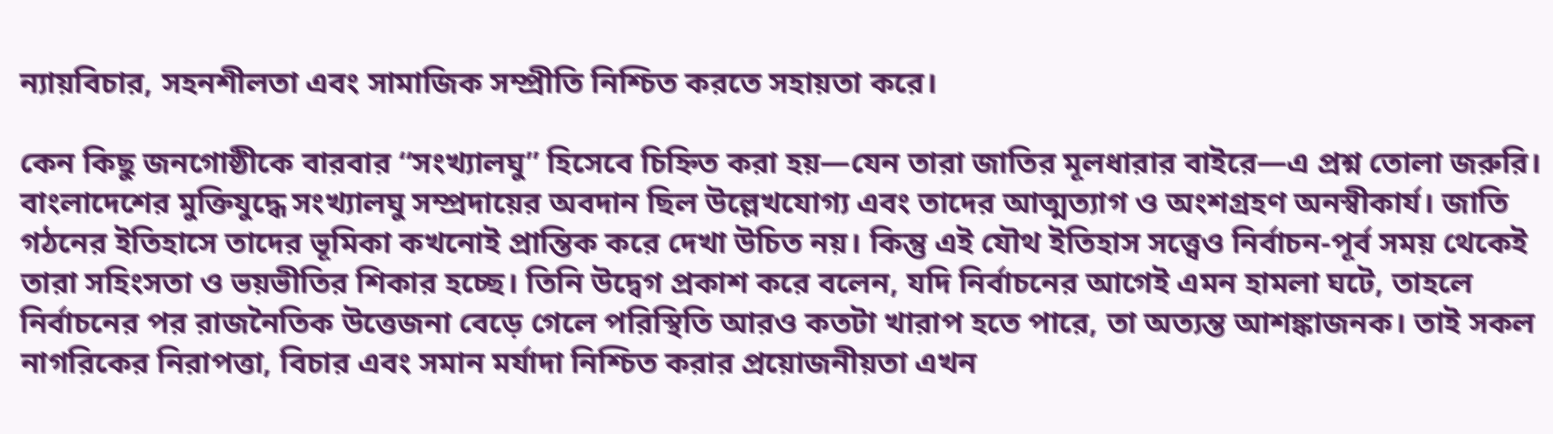ন্যায়বিচার, সহনশীলতা এবং সামাজিক সম্প্রীতি নিশ্চিত করতে সহায়তা করে।

কেন কিছু জনগোষ্ঠীকে বারবার “সংখ্যালঘু” হিসেবে চিহ্নিত করা হয়—যেন তারা জাতির মূলধারার বাইরে—এ প্রশ্ন তোলা জরুরি। বাংলাদেশের মুক্তিযুদ্ধে সংখ্যালঘু সম্প্রদায়ের অবদান ছিল উল্লেখযোগ্য এবং তাদের আত্মত্যাগ ও অংশগ্রহণ অনস্বীকার্য। জাতি গঠনের ইতিহাসে তাদের ভূমিকা কখনোই প্রান্তিক করে দেখা উচিত নয়। কিন্তু এই যৌথ ইতিহাস সত্ত্বেও নির্বাচন-পূর্ব সময় থেকেই তারা সহিংসতা ও ভয়ভীতির শিকার হচ্ছে। তিনি উদ্বেগ প্রকাশ করে বলেন, যদি নির্বাচনের আগেই এমন হামলা ঘটে, তাহলে নির্বাচনের পর রাজনৈতিক উত্তেজনা বেড়ে গেলে পরিস্থিতি আরও কতটা খারাপ হতে পারে, তা অত্যন্ত আশঙ্কাজনক। তাই সকল নাগরিকের নিরাপত্তা, বিচার এবং সমান মর্যাদা নিশ্চিত করার প্রয়োজনীয়তা এখন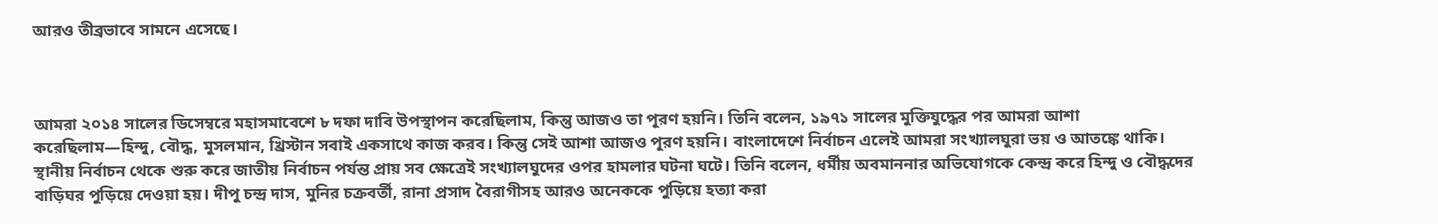আরও তীব্রভাবে সামনে এসেছে।



আমরা ২০১৪ সালের ডিসেম্বরে মহাসমাবেশে ৮ দফা দাবি উপস্থাপন করেছিলাম, কিন্তু আজও তা পূরণ হয়নি। তিনি বলেন, ১৯৭১ সালের মুক্তিযুদ্ধের পর আমরা আশা করেছিলাম—হিন্দু, বৌদ্ধ, মুসলমান, খ্রিস্টান সবাই একসাথে কাজ করব। কিন্তু সেই আশা আজও পূরণ হয়নি। বাংলাদেশে নির্বাচন এলেই আমরা সংখ্যালঘুরা ভয় ও আতঙ্কে থাকি। স্থানীয় নির্বাচন থেকে শুরু করে জাতীয় নির্বাচন পর্যন্ত প্রায় সব ক্ষেত্রেই সংখ্যালঘুদের ওপর হামলার ঘটনা ঘটে। তিনি বলেন, ধর্মীয় অবমাননার অভিযোগকে কেন্দ্র করে হিন্দু ও বৌদ্ধদের বাড়িঘর পুড়িয়ে দেওয়া হয়। দীপু চন্দ্র দাস, মুনির চক্রবর্তী, রানা প্রসাদ বৈরাগীসহ আরও অনেককে পুড়িয়ে হত্যা করা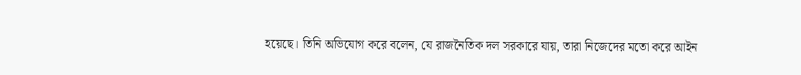হয়েছে। তিনি অভিযোগ করে বলেন, যে রাজনৈতিক দল সরকারে যায়, তারা নিজেদের মতো করে আইন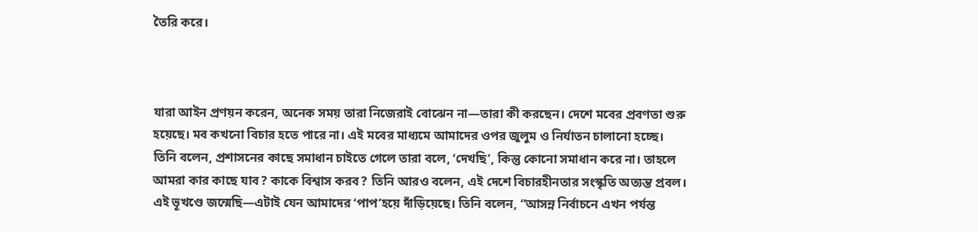তৈরি করে।



যারা আইন প্রণয়ন করেন, অনেক সময় তারা নিজেরাই বোঝেন না—তারা কী করছেন। দেশে মবের প্রবণতা শুরু হয়েছে। মব কখনো বিচার হতে পারে না। এই মবের মাধ্যমে আমাদের ওপর জুলুম ও নির্যাতন চালানো হচ্ছে। তিনি বলেন, প্রশাসনের কাছে সমাধান চাইতে গেলে তারা বলে, ‘দেখছি’, কিন্তু কোনো সমাধান করে না। তাহলে আমরা কার কাছে যাব? কাকে বিশ্বাস করব? তিনি আরও বলেন, এই দেশে বিচারহীনতার সংস্কৃতি অত্যন্ত প্রবল। এই ভূখণ্ডে জন্মেছি—এটাই যেন আমাদের ‘পাপ’হয়ে দাঁড়িয়েছে। তিনি বলেন, “আসন্ন নির্বাচনে এখন পর্যন্ত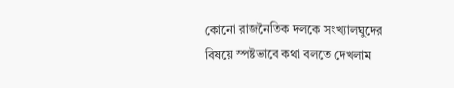কোনো রাজনৈতিক দলকে সংখ্যালঘুদের বিষয়ে স্পষ্টভাবে কথা বলতে দেখলাম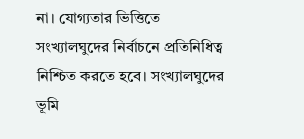না। যোগ্যতার ভিত্তিতে সংখ্যালঘুদের নির্বাচনে প্রতিনিধিত্ব নিশ্চিত করতে হবে। সংখ্যালঘুদের ভূমি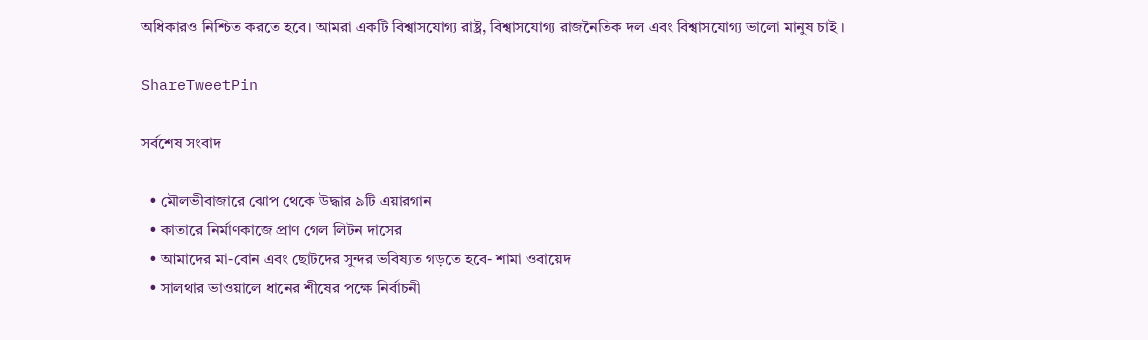অধিকারও নিশ্চিত করতে হবে। আমরা একটি বিশ্বাসযোগ্য রাষ্ট্র, বিশ্বাসযোগ্য রাজনৈতিক দল এবং বিশ্বাসযোগ্য ভালো মানুষ চাই ।

ShareTweetPin

সর্বশেষ সংবাদ

  • মৌলভীবাজারে ঝোপ থেকে উদ্ধার ৯টি এয়ারগান
  • কাতারে নির্মাণকাজে প্রাণ গেল লিটন দাসের
  • আমাদের মা-বোন এবং ছোটদের সুন্দর ভবিষ্যত গড়তে হবে- শামা ওবায়েদ
  • সালথার ভাওয়ালে ধানের শীষের পক্ষে নির্বাচনী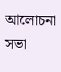আলোচনা সভা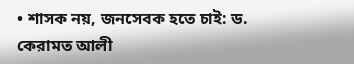• শাসক নয়, জনসেবক হতে চাই: ড. কেরামত আলী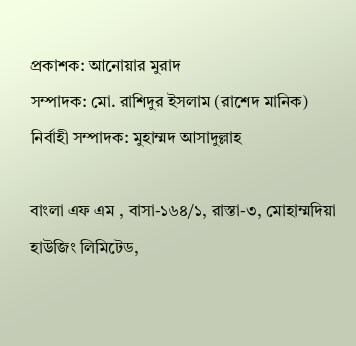প্রকাশক: আনোয়ার মুরাদ
সম্পাদক: মো. রাশিদুর ইসলাম (রাশেদ মানিক)
নির্বাহী সম্পাদক: মুহাম্মদ আসাদুল্লাহ

বাংলা এফ এম , বাসা-১৬৪/১, রাস্তা-৩, মোহাম্মদিয়া হাউজিং লিমিটেড,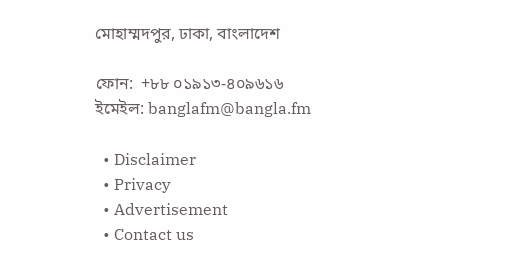মোহাম্মদপুর, ঢাকা, বাংলাদেশ

ফোন:  +৮৮ ০১৯১৩-৪০৯৬১৬
ইমেইল: banglafm@bangla.fm

  • Disclaimer
  • Privacy
  • Advertisement
  • Contact us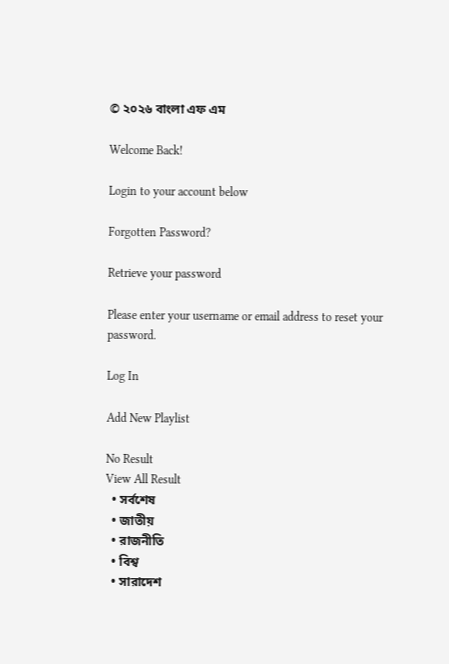© ২০২৬ বাংলা এফ এম

Welcome Back!

Login to your account below

Forgotten Password?

Retrieve your password

Please enter your username or email address to reset your password.

Log In

Add New Playlist

No Result
View All Result
  • সর্বশেষ
  • জাতীয়
  • রাজনীতি
  • বিশ্ব
  • সারাদেশ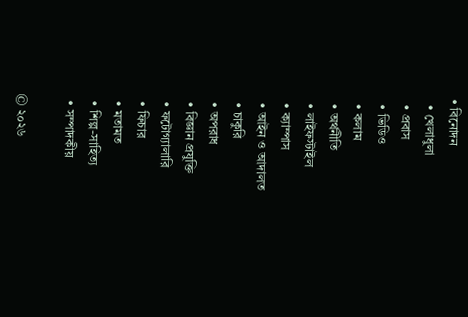• বিনোদন
  • খেলাধুলা
  • প্রবাস
  • ভিডিও
  • কলাম
  • অর্থনীতি
  • লাইফস্টাইল
  • ক্যাম্পাস
  • আইন ও আদালত
  • চাকুরি
  • অপরাধ
  • বিজ্ঞান প্রযুক্তি
  • ফটোগ্যালারি
  • ফিচার
  • মতামত
  • শিল্প-সাহিত্য
  • সম্পাদকীয়

© ২০২৬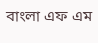বাংলা এফ এম